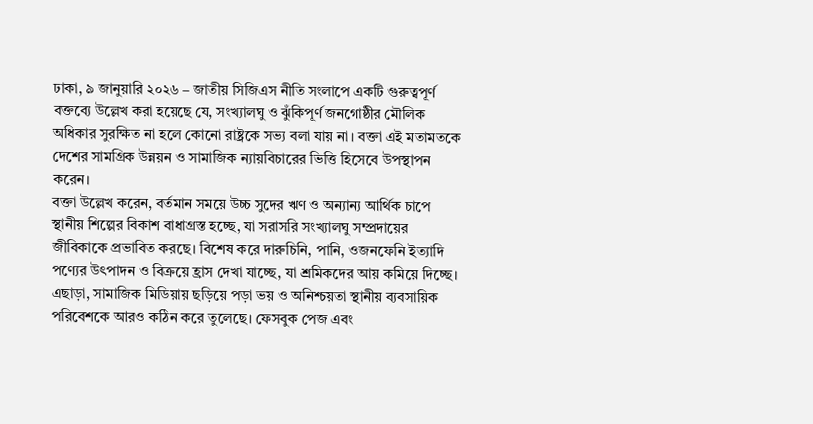ঢাকা, ৯ জানুয়ারি ২০২৬ – জাতীয় সিজিএস নীতি সংলাপে একটি গুরুত্বপূর্ণ বক্তব্যে উল্লেখ করা হয়েছে যে, সংখ্যালঘু ও ঝুঁকিপূর্ণ জনগোষ্ঠীর মৌলিক অধিকার সুরক্ষিত না হলে কোনো রাষ্ট্রকে সভ্য বলা যায় না। বক্তা এই মতামতকে দেশের সামগ্রিক উন্নয়ন ও সামাজিক ন্যায়বিচারের ভিত্তি হিসেবে উপস্থাপন করেন।
বক্তা উল্লেখ করেন, বর্তমান সময়ে উচ্চ সুদের ঋণ ও অন্যান্য আর্থিক চাপে স্থানীয় শিল্পের বিকাশ বাধাগ্রস্ত হচ্ছে, যা সরাসরি সংখ্যালঘু সম্প্রদায়ের জীবিকাকে প্রভাবিত করছে। বিশেষ করে দারুচিনি, পানি, ওজনফেনি ইত্যাদি পণ্যের উৎপাদন ও বিক্রয়ে হ্রাস দেখা যাচ্ছে, যা শ্রমিকদের আয় কমিয়ে দিচ্ছে।
এছাড়া, সামাজিক মিডিয়ায় ছড়িয়ে পড়া ভয় ও অনিশ্চয়তা স্থানীয় ব্যবসায়িক পরিবেশকে আরও কঠিন করে তুলেছে। ফেসবুক পেজ এবং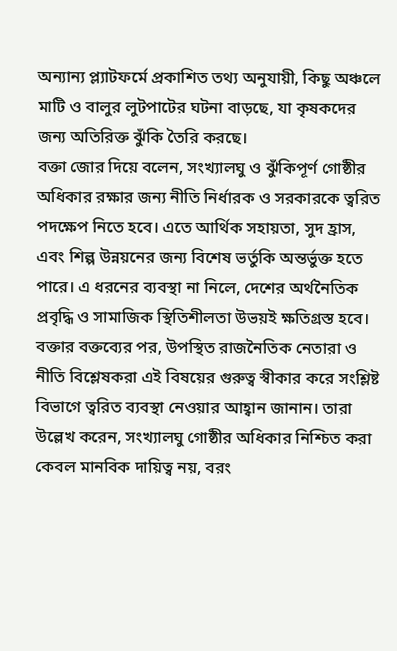অন্যান্য প্ল্যাটফর্মে প্রকাশিত তথ্য অনুযায়ী, কিছু অঞ্চলে মাটি ও বালুর লুটপাটের ঘটনা বাড়ছে, যা কৃষকদের জন্য অতিরিক্ত ঝুঁকি তৈরি করছে।
বক্তা জোর দিয়ে বলেন, সংখ্যালঘু ও ঝুঁকিপূর্ণ গোষ্ঠীর অধিকার রক্ষার জন্য নীতি নির্ধারক ও সরকারকে ত্বরিত পদক্ষেপ নিতে হবে। এতে আর্থিক সহায়তা, সুদ হ্রাস, এবং শিল্প উন্নয়নের জন্য বিশেষ ভর্তুকি অন্তর্ভুক্ত হতে পারে। এ ধরনের ব্যবস্থা না নিলে, দেশের অর্থনৈতিক প্রবৃদ্ধি ও সামাজিক স্থিতিশীলতা উভয়ই ক্ষতিগ্রস্ত হবে।
বক্তার বক্তব্যের পর, উপস্থিত রাজনৈতিক নেতারা ও নীতি বিশ্লেষকরা এই বিষয়ের গুরুত্ব স্বীকার করে সংশ্লিষ্ট বিভাগে ত্বরিত ব্যবস্থা নেওয়ার আহ্বান জানান। তারা উল্লেখ করেন, সংখ্যালঘু গোষ্ঠীর অধিকার নিশ্চিত করা কেবল মানবিক দায়িত্ব নয়, বরং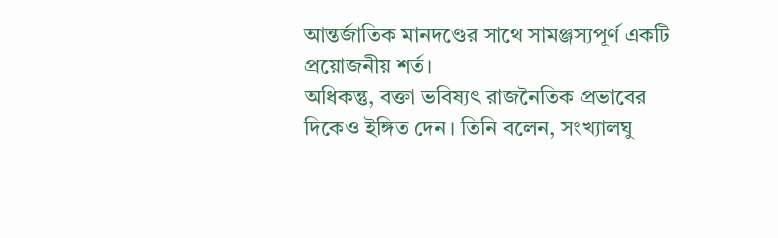আন্তর্জাতিক মানদণ্ডের সাথে সামঞ্জস্যপূর্ণ একটি প্রয়োজনীয় শর্ত।
অধিকন্তু, বক্তা ভবিষ্যৎ রাজনৈতিক প্রভাবের দিকেও ইঙ্গিত দেন। তিনি বলেন, সংখ্যালঘু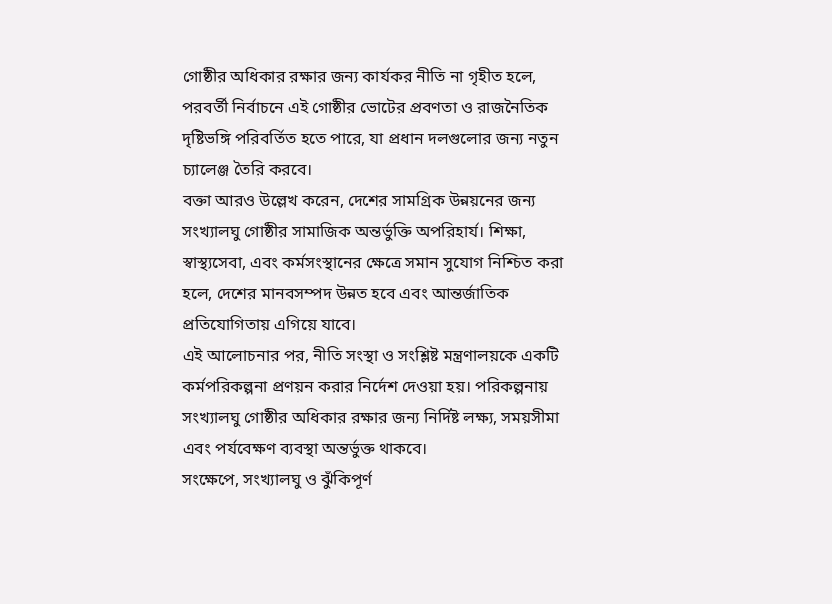গোষ্ঠীর অধিকার রক্ষার জন্য কার্যকর নীতি না গৃহীত হলে, পরবর্তী নির্বাচনে এই গোষ্ঠীর ভোটের প্রবণতা ও রাজনৈতিক দৃষ্টিভঙ্গি পরিবর্তিত হতে পারে, যা প্রধান দলগুলোর জন্য নতুন চ্যালেঞ্জ তৈরি করবে।
বক্তা আরও উল্লেখ করেন, দেশের সামগ্রিক উন্নয়নের জন্য সংখ্যালঘু গোষ্ঠীর সামাজিক অন্তর্ভুক্তি অপরিহার্য। শিক্ষা, স্বাস্থ্যসেবা, এবং কর্মসংস্থানের ক্ষেত্রে সমান সুযোগ নিশ্চিত করা হলে, দেশের মানবসম্পদ উন্নত হবে এবং আন্তর্জাতিক প্রতিযোগিতায় এগিয়ে যাবে।
এই আলোচনার পর, নীতি সংস্থা ও সংশ্লিষ্ট মন্ত্রণালয়কে একটি কর্মপরিকল্পনা প্রণয়ন করার নির্দেশ দেওয়া হয়। পরিকল্পনায় সংখ্যালঘু গোষ্ঠীর অধিকার রক্ষার জন্য নির্দিষ্ট লক্ষ্য, সময়সীমা এবং পর্যবেক্ষণ ব্যবস্থা অন্তর্ভুক্ত থাকবে।
সংক্ষেপে, সংখ্যালঘু ও ঝুঁকিপূর্ণ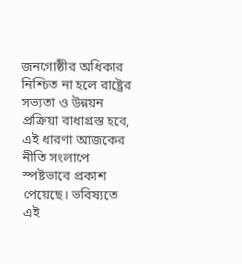জনগোষ্ঠীর অধিকার নিশ্চিত না হলে রাষ্ট্রের সভ্যতা ও উন্নয়ন প্রক্রিয়া বাধাগ্রস্ত হবে, এই ধারণা আজকের নীতি সংলাপে স্পষ্টভাবে প্রকাশ পেয়েছে। ভবিষ্যতে এই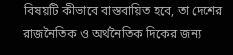বিষয়টি কীভাবে বাস্তবায়িত হবে, তা দেশের রাজনৈতিক ও অর্থনৈতিক দিকের জন্য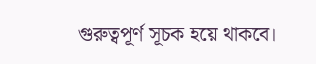গুরুত্বপূর্ণ সূচক হয়ে থাকবে।